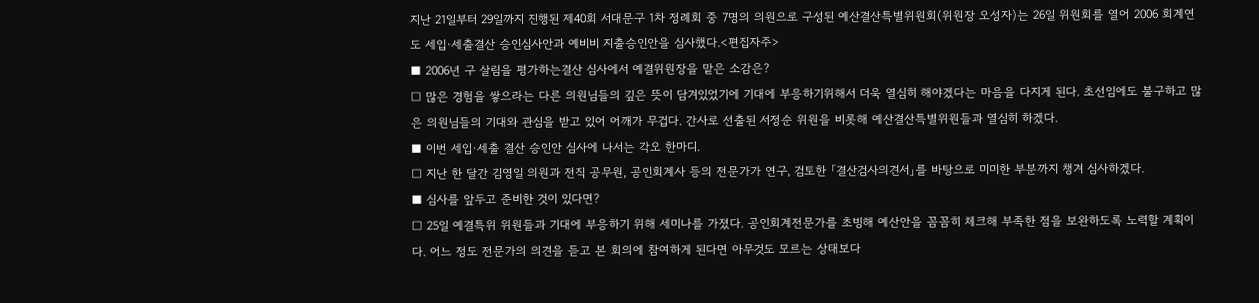지난 21일부터 29일까지 진행된 제40회 서대문구 1차 정례회 중 7명의 의원으로 구성된 예산결산특별위원회(위원장 오성자)는 26일 위원회를 열어 2006 회계연도 세입·세출결산 승인심사안과 예비비 지출승인안을 심사했다.<편집자주>
■ 2006년 구 살림을 평가하는결산 심사에서 예결위원장을 맡은 소감은?
□ 많은 경험을 쌓으라는 다른 의원님들의 깊은 뜻이 담겨있었기에 기대에 부응하기위해서 더욱 열심히 해야겠다는 마음을 다지게 된다. 초선임에도 불구하고 많은 의원님들의 기대와 관심을 받고 있어 어깨가 무겁다. 간사로 선출된 서정순 위원을 비롯해 예산결산특별위원들과 열심히 하겠다.
■ 이번 세입·세출 결산 승인안 심사에 나서는 각오 한마디.
□ 지난 한 달간 김영일 의원과 전직 공무원, 공인회계사 등의 전문가가 연구, 검토한 「결산검사의견서」를 바탕으로 미미한 부분까지 챙겨 심사하겠다.
■ 심사를 앞두고 준비한 것이 있다면?
□ 25일 예결특위 위원들과 기대에 부응하기 위해 세미나를 가졌다. 공인회계전문가를 초빙해 예산안을 꼼꼼히 체크해 부족한 점을 보완하도록 노력할 계획이다. 어느 정도 전문가의 의견을 듣고 본 회의에 참여하게 된다면 아무것도 모르는 상태보다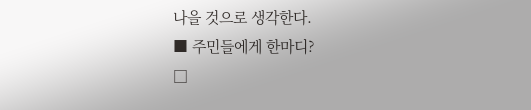나을 것으로 생각한다.
■ 주민들에게 한마디?
□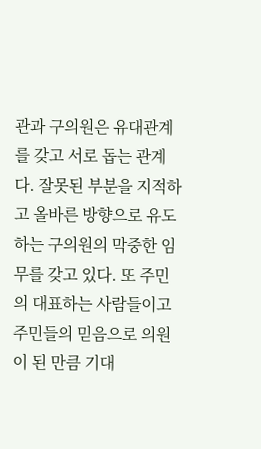관과 구의원은 유대관계를 갖고 서로 돕는 관계다. 잘못된 부분을 지적하고 올바른 방향으로 유도하는 구의원의 막중한 임무를 갖고 있다. 또 주민의 대표하는 사람들이고 주민들의 믿음으로 의원이 된 만큼 기대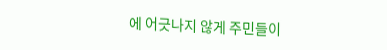에 어긋나지 않게 주민들이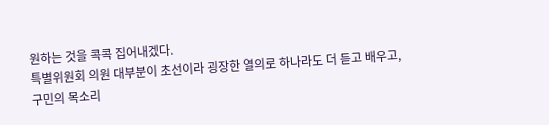원하는 것을 콕콕 집어내겠다.
특별위원회 의원 대부분이 초선이라 굉장한 열의로 하나라도 더 듣고 배우고, 구민의 목소리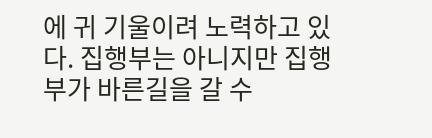에 귀 기울이려 노력하고 있다. 집행부는 아니지만 집행부가 바른길을 갈 수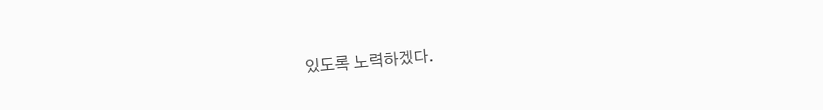있도록 노력하겠다.